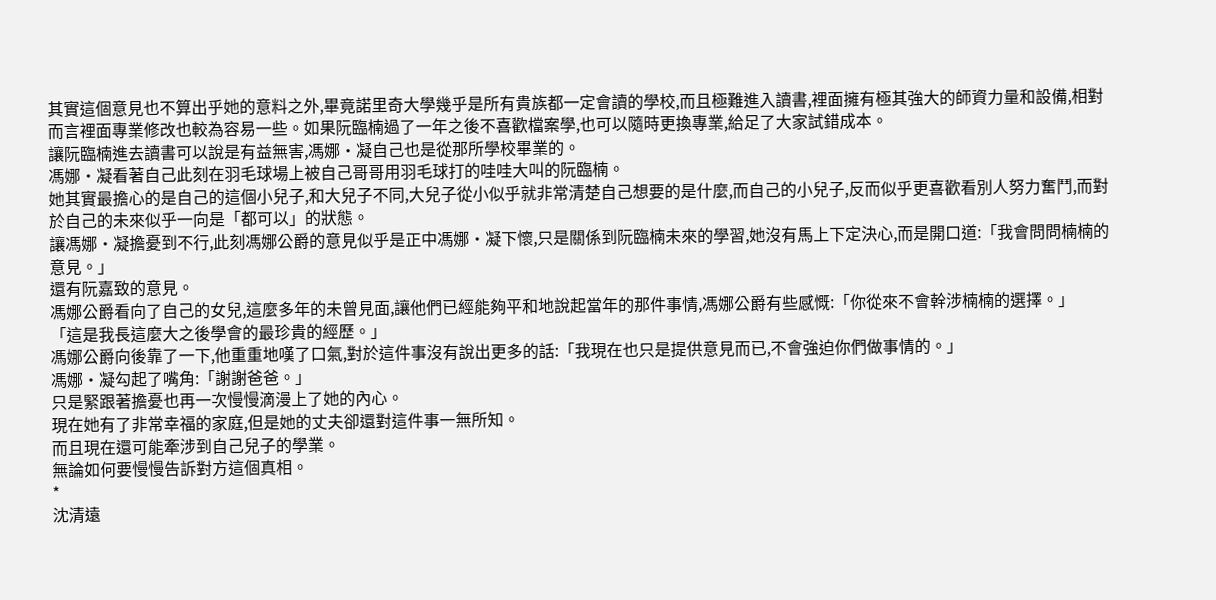其實這個意見也不算出乎她的意料之外,畢竟諾里奇大學幾乎是所有貴族都一定會讀的學校,而且極難進入讀書,裡面擁有極其強大的師資力量和設備,相對而言裡面專業修改也較為容易一些。如果阮臨楠過了一年之後不喜歡檔案學,也可以隨時更換專業,給足了大家試錯成本。
讓阮臨楠進去讀書可以說是有益無害,馮娜·凝自己也是從那所學校畢業的。
馮娜·凝看著自己此刻在羽毛球場上被自己哥哥用羽毛球打的哇哇大叫的阮臨楠。
她其實最擔心的是自己的這個小兒子,和大兒子不同,大兒子從小似乎就非常清楚自己想要的是什麼,而自己的小兒子,反而似乎更喜歡看別人努力奮鬥,而對於自己的未來似乎一向是「都可以」的狀態。
讓馮娜·凝擔憂到不行,此刻馮娜公爵的意見似乎是正中馮娜·凝下懷,只是關係到阮臨楠未來的學習,她沒有馬上下定決心,而是開口道:「我會問問楠楠的意見。」
還有阮嘉致的意見。
馮娜公爵看向了自己的女兒,這麼多年的未曾見面,讓他們已經能夠平和地說起當年的那件事情,馮娜公爵有些感慨:「你從來不會幹涉楠楠的選擇。」
「這是我長這麼大之後學會的最珍貴的經歷。」
馮娜公爵向後靠了一下,他重重地嘆了口氣,對於這件事沒有說出更多的話:「我現在也只是提供意見而已,不會強迫你們做事情的。」
馮娜·凝勾起了嘴角:「謝謝爸爸。」
只是緊跟著擔憂也再一次慢慢滴漫上了她的內心。
現在她有了非常幸福的家庭,但是她的丈夫卻還對這件事一無所知。
而且現在還可能牽涉到自己兒子的學業。
無論如何要慢慢告訴對方這個真相。
*
沈清遠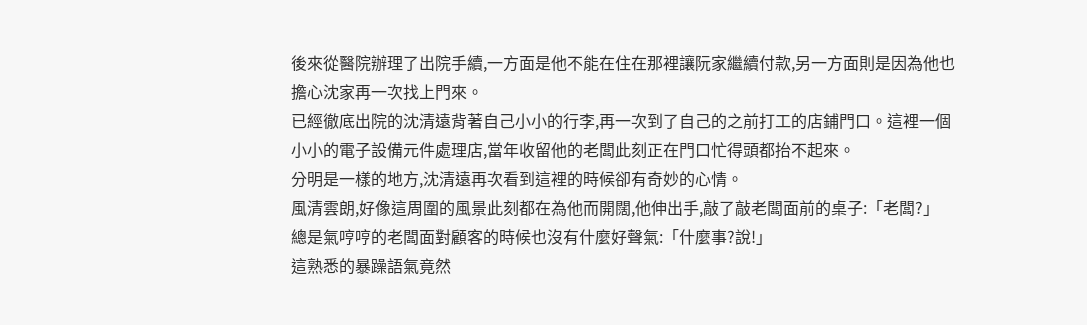後來從醫院辦理了出院手續,一方面是他不能在住在那裡讓阮家繼續付款,另一方面則是因為他也擔心沈家再一次找上門來。
已經徹底出院的沈清遠背著自己小小的行李,再一次到了自己的之前打工的店鋪門口。這裡一個小小的電子設備元件處理店,當年收留他的老闆此刻正在門口忙得頭都抬不起來。
分明是一樣的地方,沈清遠再次看到這裡的時候卻有奇妙的心情。
風清雲朗,好像這周圍的風景此刻都在為他而開闊,他伸出手,敲了敲老闆面前的桌子:「老闆?」
總是氣哼哼的老闆面對顧客的時候也沒有什麼好聲氣:「什麼事?說!」
這熟悉的暴躁語氣竟然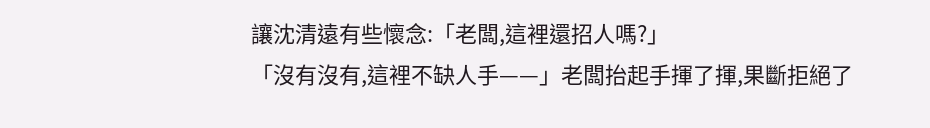讓沈清遠有些懷念:「老闆,這裡還招人嗎?」
「沒有沒有,這裡不缺人手——」老闆抬起手揮了揮,果斷拒絕了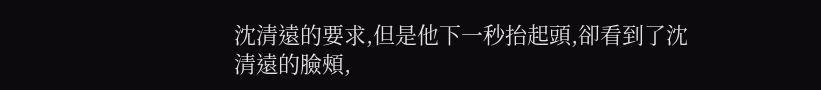沈清遠的要求,但是他下一秒抬起頭,卻看到了沈清遠的臉頰,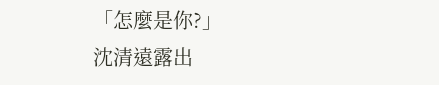「怎麼是你?」
沈清遠露出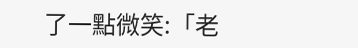了一點微笑:「老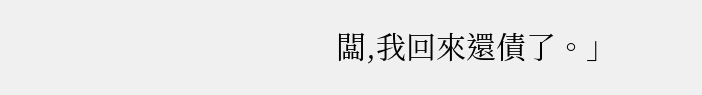闆,我回來還債了。」